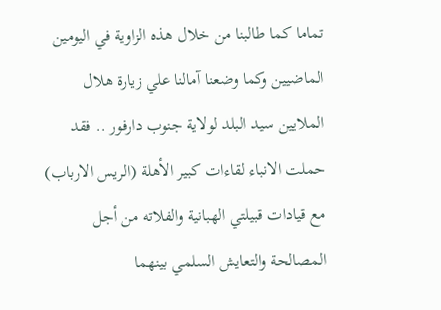تماما كما طالبنا من خلال هذه الزاوية في اليومين الماضيين وكما وضعنا آمالنا علي زيارة هلال الملايين سيد البلد لولاية جنوب دارفور .. فقد حملت الانباء لقاءات كبير الأهلة (الريس الارباب) مع قيادات قبيلتي الهبانية والفلاته من أجل المصالحة والتعايش السلمي بينهما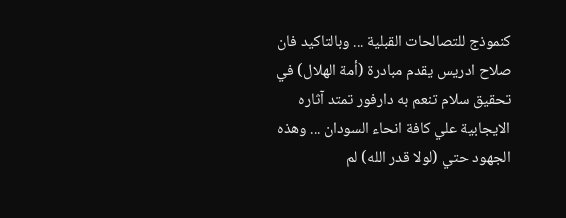كنموذج للتصالحات القبلية ... وبالتاكيد فان صلاح ادريس يقدم مبادرة (أمة الهلال) في تحقيق سلام تنعم به دارفور تمتد آثاره الايجابية علي كافة انحاء السودان ... وهذه الجهود حتي (لولا قدر الله) لم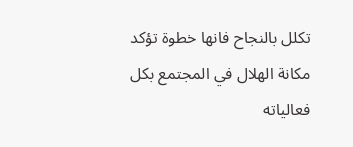تكلل بالنجاح فانها خطوة تؤكد مكانة الهلال في المجتمع بكل فعالياته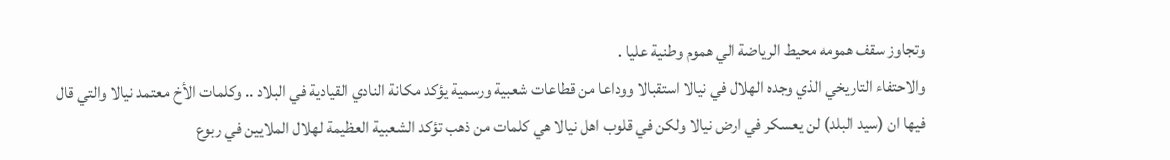وتجاوز سقف همومه محيط الرياضة الي هموم وطنية عليا .
والاحتفاء التاريخي الذي وجده الهلال في نيالا استقبالا ووداعا من قطاعات شعبية ورسمية يؤكد مكانة النادي القيادية في البلاد .. وكلمات الأخ معتمد نيالا والتي قال فيها ان (سيد البلد) لن يعسكر في ارض نيالا ولكن في قلوب اهل نيالا هي كلمات من ذهب تؤكد الشعبية العظيمة لهلال الملايين في ربوع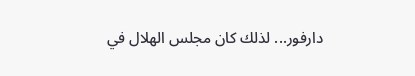دارفور... لذلك كان مجلس الهلال في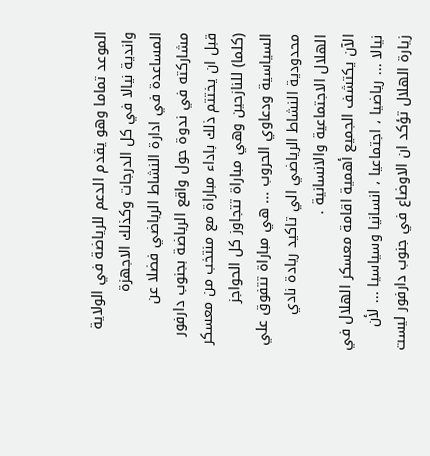الموعد تماما وهو يقدم الدعم للرياضة في الولاية واندية نيالا في كل الدرجات وكذلك الاجهزة المساعدة في ادارة النشاط الرياضي فضلا عن مشاركته في ندوة حول واقع الرياضة بجنوب دارفور قبل ان يختتم ذلك باداء مباراة مع منتخب من معسكر (كلما) للنازحين وهي مباراة تتجاوز كل الحواجز السياسية ودعاوي الحروب ... هي مباراة تتفوق علي محدودية النشاط الرياضي الي تاكيد ريادة نادي الهلال الاجتماعية والانسانية .
الآن يكتشف الجميع أهمية اقامة معسكر الهلال في نيالا ... رياضيا ، اجتماعيا ، انسانيا وسياسيا ... لأن زيارة الهلال تؤكد ان الاوضاع في جنوب دارفور ليست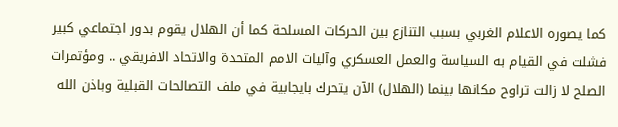كما يصوره الاعلام الغربي بسبب التنازع بين الحركات المسلحة كما أن الهلال يقوم بدور اجتماعي كبير فشلت في القيام به السياسة والعمل العسكري وآليات الامم المتحدة والاتحاد الافريقي .. ومؤتمرات الصلح لا زالت تراوح مكانها بينما (الهلال) الآن يتحرك بايجابية في ملف التصالحات القبلية وباذن الله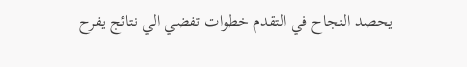يحصد النجاح في التقدم خطوات تفضي الي نتائج يفرح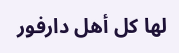لها كل أهل دارفور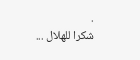.
شكرا للهلال ...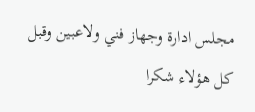مجلس ادارة وجهاز فني ولاعبين وقبل كل هؤلاء شكرا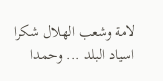لامة وشعب الهلال شكرا اسياد البلد ... وحمدا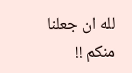لله ان جعلنا منكم !!